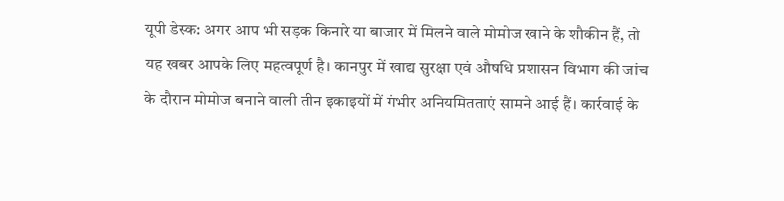यूपी डेस्क: अगर आप भी सड़क किनारे या बाजार में मिलने वाले मोमोज खाने के शौकीन हैं, तो यह खबर आपके लिए महत्वपूर्ण है। कानपुर में खाद्य सुरक्षा एवं औषधि प्रशासन विभाग की जांच के दौरान मोमोज बनाने वाली तीन इकाइयों में गंभीर अनियमितताएं सामने आई हैं। कार्रवाई के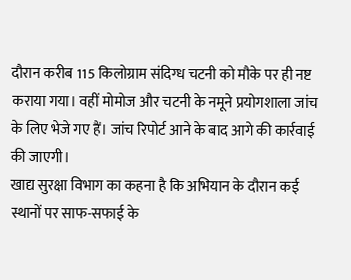दौरान करीब 115 किलोग्राम संदिग्ध चटनी को मौके पर ही नष्ट कराया गया। वहीं मोमोज और चटनी के नमूने प्रयोगशाला जांच के लिए भेजे गए हैं। जांच रिपोर्ट आने के बाद आगे की कार्रवाई की जाएगी।
खाद्य सुरक्षा विभाग का कहना है कि अभियान के दौरान कई स्थानों पर साफ-सफाई के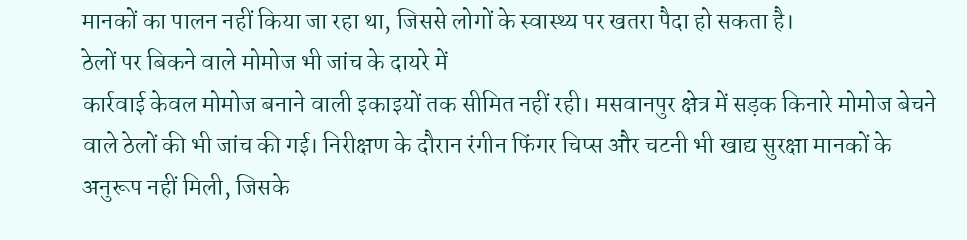मानकों का पालन नहीं किया जा रहा था, जिससे लोगों के स्वास्थ्य पर खतरा पैदा हो सकता है।
ठेलों पर बिकने वाले मोमोज भी जांच के दायरे में
कार्रवाई केवल मोमोज बनाने वाली इकाइयों तक सीमित नहीं रही। मसवानपुर क्षेत्र में सड़क किनारे मोमोज बेचने वाले ठेलों की भी जांच की गई। निरीक्षण के दौरान रंगीन फिंगर चिप्स और चटनी भी खाद्य सुरक्षा मानकों के अनुरूप नहीं मिली, जिसके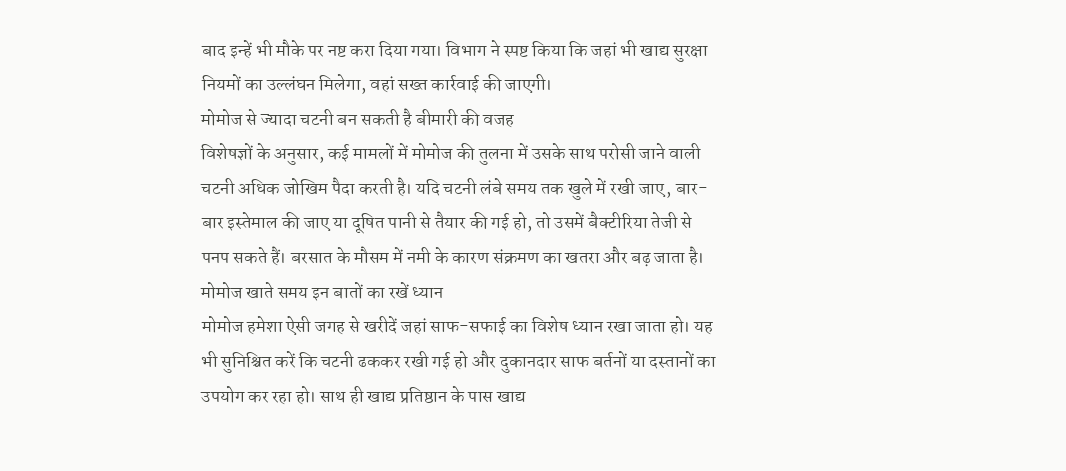बाद इन्हें भी मौके पर नष्ट करा दिया गया। विभाग ने स्पष्ट किया कि जहां भी खाद्य सुरक्षा नियमों का उल्लंघन मिलेगा, वहां सख्त कार्रवाई की जाएगी।
मोमोज से ज्यादा चटनी बन सकती है बीमारी की वजह
विशेषज्ञों के अनुसार, कई मामलों में मोमोज की तुलना में उसके साथ परोसी जाने वाली चटनी अधिक जोखिम पैदा करती है। यदि चटनी लंबे समय तक खुले में रखी जाए, बार-बार इस्तेमाल की जाए या दूषित पानी से तैयार की गई हो, तो उसमें बैक्टीरिया तेजी से पनप सकते हैं। बरसात के मौसम में नमी के कारण संक्रमण का खतरा और बढ़ जाता है।
मोमोज खाते समय इन बातों का रखें ध्यान
मोमोज हमेशा ऐसी जगह से खरीदें जहां साफ-सफाई का विशेष ध्यान रखा जाता हो। यह भी सुनिश्चित करें कि चटनी ढककर रखी गई हो और दुकानदार साफ बर्तनों या दस्तानों का उपयोग कर रहा हो। साथ ही खाद्य प्रतिष्ठान के पास खाद्य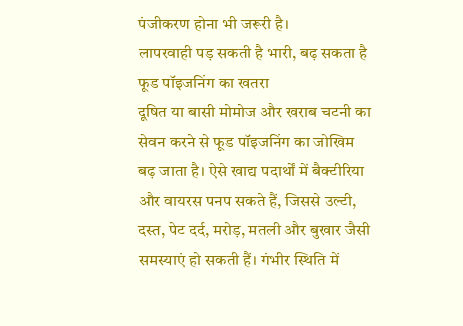पंजीकरण होना भी जरूरी है।
लापरवाही पड़ सकती है भारी, बढ़ सकता है फूड पॉइजनिंग का खतरा
दूषित या बासी मोमोज और खराब चटनी का सेवन करने से फूड पॉइजनिंग का जोखिम बढ़ जाता है। ऐसे खाद्य पदार्थों में बैक्टीरिया और वायरस पनप सकते हैं, जिससे उल्टी, दस्त, पेट दर्द, मरोड़, मतली और बुखार जैसी समस्याएं हो सकती हैं। गंभीर स्थिति में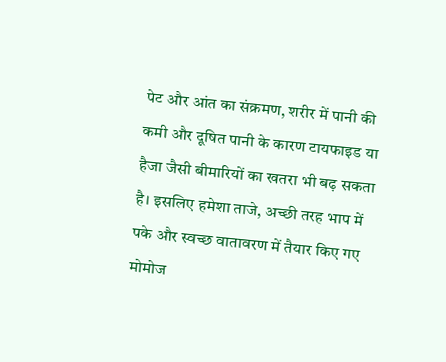पेट और आंत का संक्रमण, शरीर में पानी की कमी और दूषित पानी के कारण टायफाइड या हैजा जैसी बीमारियों का खतरा भी बढ़ सकता है। इसलिए हमेशा ताजे, अच्छी तरह भाप में पके और स्वच्छ वातावरण में तैयार किए गए मोमोज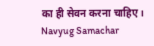का ही सेवन करना चाहिए।
Navyug Samachar